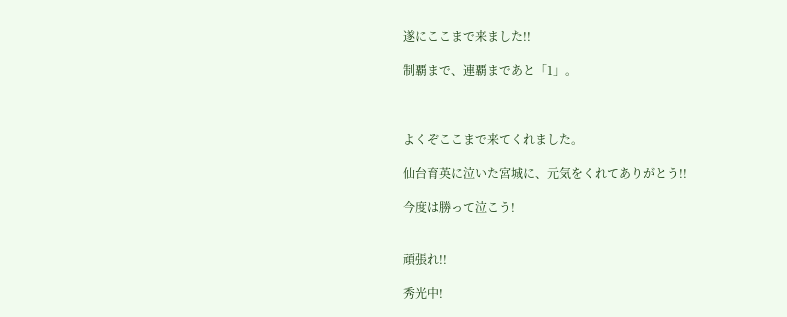遂にここまで来ました!!

制覇まで、連覇まであと「1」。



よくぞここまで来てくれました。

仙台育英に泣いた宮城に、元気をくれてありがとう!!

今度は勝って泣こう!


頑張れ!!

秀光中!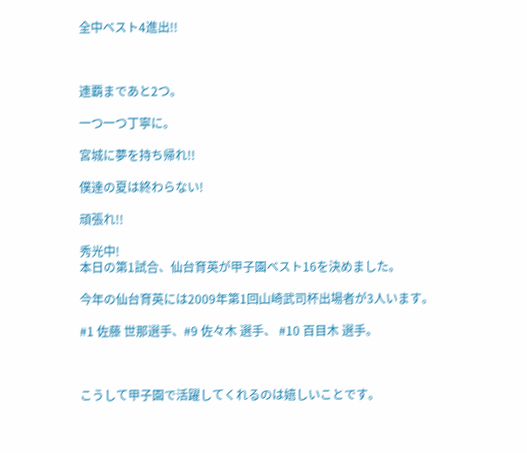全中ベスト4進出!!



連覇まであと2つ。

一つ一つ丁寧に。

宮城に夢を持ち帰れ!!

僕達の夏は終わらない!

頑張れ!!

秀光中!
本日の第1試合、仙台育英が甲子園ベスト16を決めました。

今年の仙台育英には2009年第1回山崎武司杯出場者が3人います。

#1 佐藤 世那選手、#9 佐々木 選手、 #10 百目木 選手。



こうして甲子園で活躍してくれるのは嬉しいことです。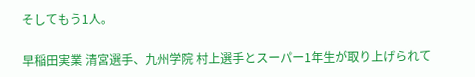そしてもう1人。

早稲田実業 清宮選手、九州学院 村上選手とスーパー1年生が取り上げられて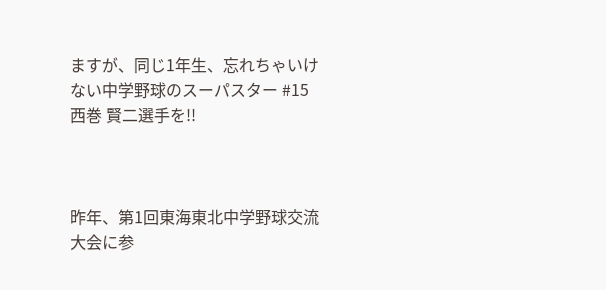ますが、同じ1年生、忘れちゃいけない中学野球のスーパスター #15 西巻 賢二選手を!!



昨年、第1回東海東北中学野球交流大会に参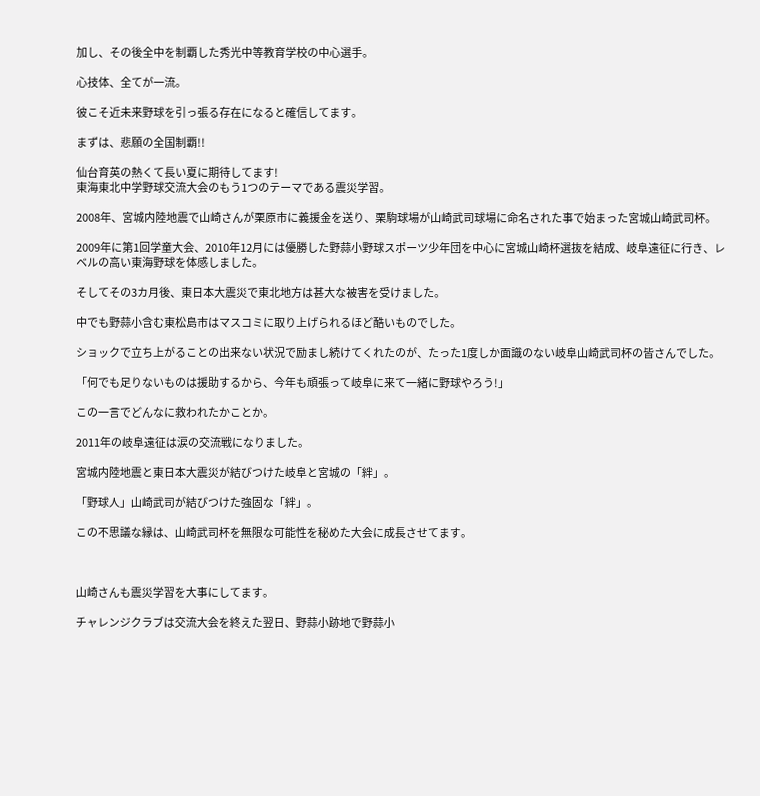加し、その後全中を制覇した秀光中等教育学校の中心選手。

心技体、全てが一流。

彼こそ近未来野球を引っ張る存在になると確信してます。

まずは、悲願の全国制覇!!

仙台育英の熱くて長い夏に期待してます!
東海東北中学野球交流大会のもう1つのテーマである震災学習。

2008年、宮城内陸地震で山崎さんが栗原市に義援金を送り、栗駒球場が山崎武司球場に命名された事で始まった宮城山崎武司杯。

2009年に第1回学童大会、2010年12月には優勝した野蒜小野球スポーツ少年団を中心に宮城山崎杯選抜を結成、岐阜遠征に行き、レベルの高い東海野球を体感しました。

そしてその3カ月後、東日本大震災で東北地方は甚大な被害を受けました。

中でも野蒜小含む東松島市はマスコミに取り上げられるほど酷いものでした。

ショックで立ち上がることの出来ない状況で励まし続けてくれたのが、たった1度しか面識のない岐阜山崎武司杯の皆さんでした。

「何でも足りないものは援助するから、今年も頑張って岐阜に来て一緒に野球やろう!」

この一言でどんなに救われたかことか。

2011年の岐阜遠征は涙の交流戦になりました。

宮城内陸地震と東日本大震災が結びつけた岐阜と宮城の「絆」。

「野球人」山崎武司が結びつけた強固な「絆」。

この不思議な縁は、山崎武司杯を無限な可能性を秘めた大会に成長させてます。



山崎さんも震災学習を大事にしてます。

チャレンジクラブは交流大会を終えた翌日、野蒜小跡地で野蒜小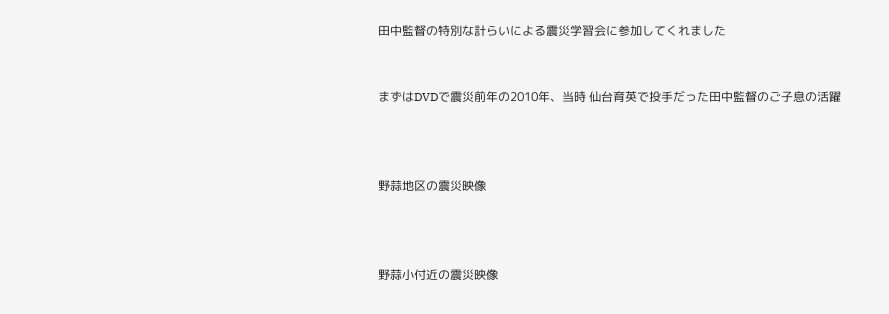田中監督の特別な計らいによる震災学習会に参加してくれました


まずはDVDで震災前年の2010年、当時 仙台育英で投手だった田中監督のご子息の活躍



野蒜地区の震災映像



野蒜小付近の震災映像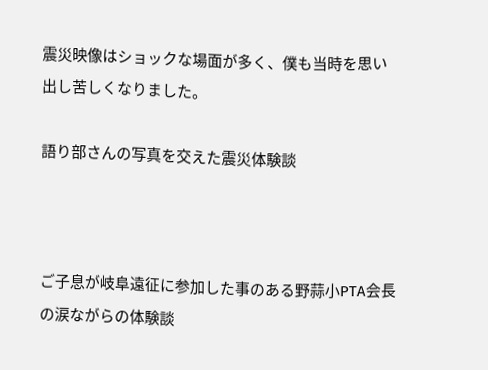震災映像はショックな場面が多く、僕も当時を思い出し苦しくなりました。

語り部さんの写真を交えた震災体験談



ご子息が岐阜遠征に参加した事のある野蒜小PTA会長の涙ながらの体験談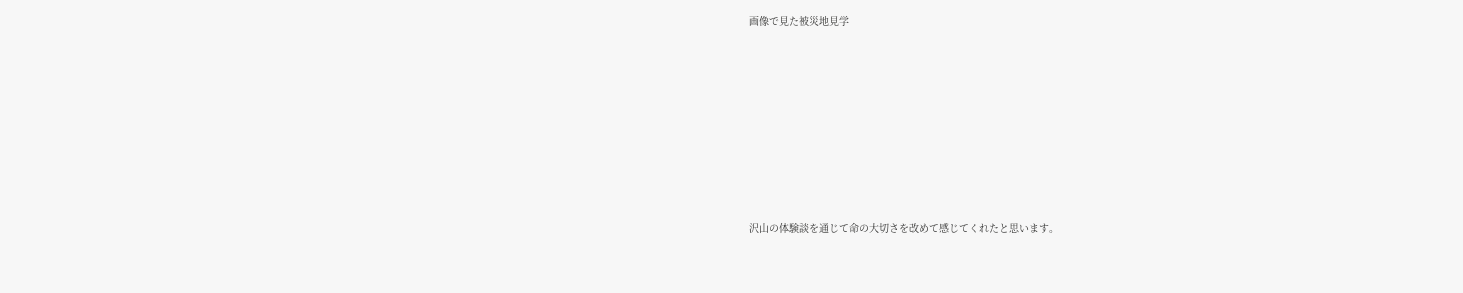画像で見た被災地見学








沢山の体験談を通じて命の大切さを改めて感じてくれたと思います。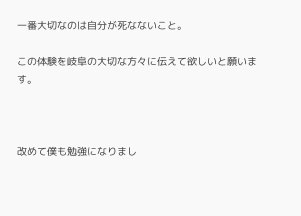一番大切なのは自分が死なないこと。

この体験を岐阜の大切な方々に伝えて欲しいと願います。



改めて僕も勉強になりまし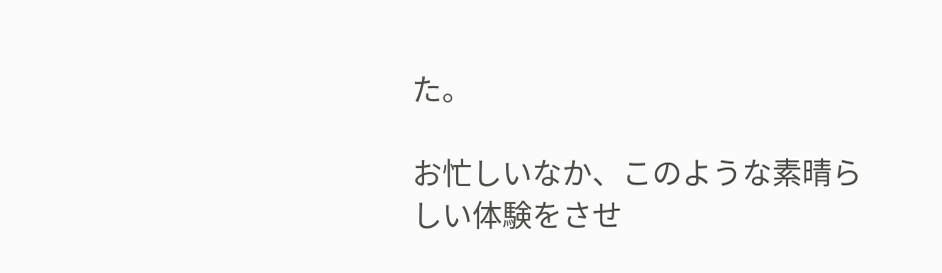た。

お忙しいなか、このような素晴らしい体験をさせ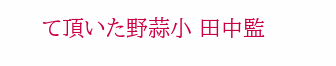て頂いた野蒜小 田中監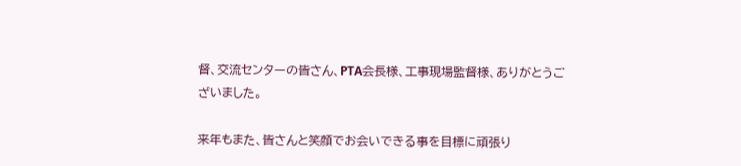督、交流センターの皆さん、PTA会長様、工事現場監督様、ありがとうございました。

来年もまた、皆さんと笑顔でお会いできる事を目標に頑張り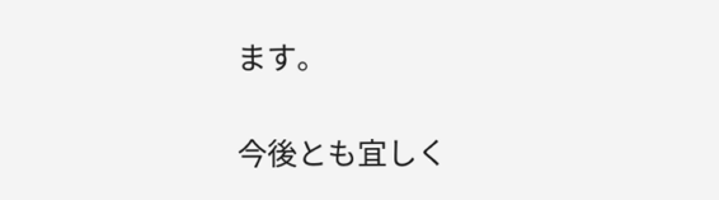ます。

今後とも宜しく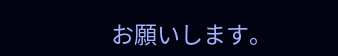お願いします。